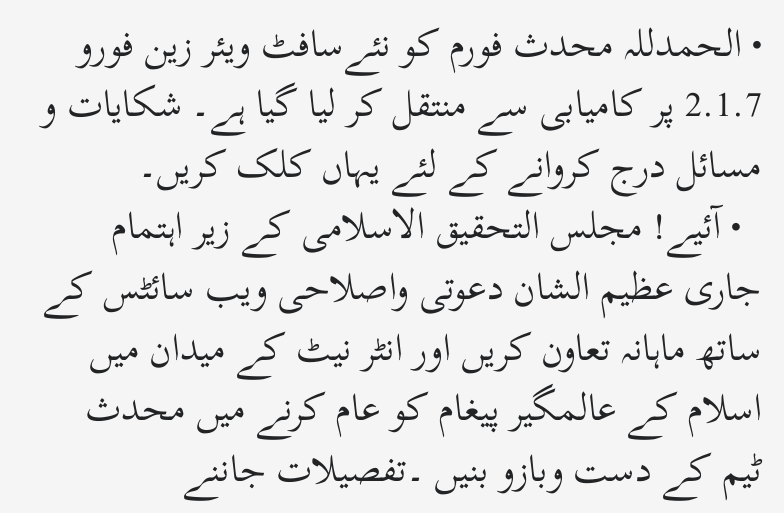• الحمدللہ محدث فورم کو نئےسافٹ ویئر زین فورو 2.1.7 پر کامیابی سے منتقل کر لیا گیا ہے۔ شکایات و مسائل درج کروانے کے لئے یہاں کلک کریں۔
  • آئیے! مجلس التحقیق الاسلامی کے زیر اہتمام جاری عظیم الشان دعوتی واصلاحی ویب سائٹس کے ساتھ ماہانہ تعاون کریں اور انٹر نیٹ کے میدان میں اسلام کے عالمگیر پیغام کو عام کرنے میں محدث ٹیم کے دست وبازو بنیں ۔تفصیلات جاننے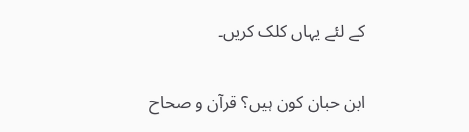کے لئے یہاں کلک کریں۔

ابن حبان کون ہیں؟ قرآن و صحاح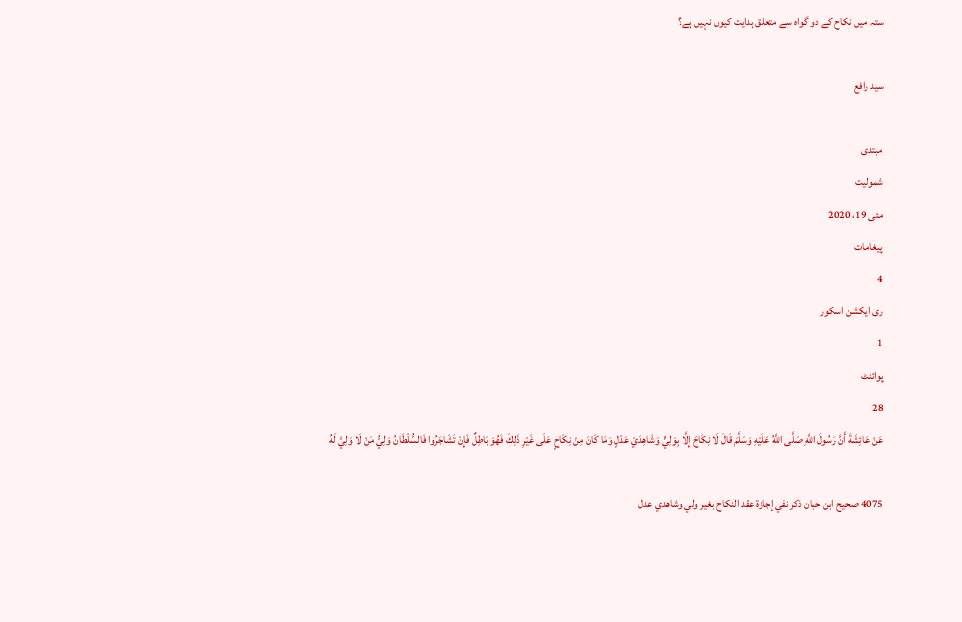ستہ میں نکاح کے دو گواہ سے متعلق ہدایت کیوں نہیں ہے؟

سید رافع

مبتدی
شمولیت
مئی 19، 2020
پیغامات
4
ری ایکشن اسکور
1
پوائنٹ
28
عَنْ عَائِشَةَ أَنَّ رَسُولَ اللَّهِ صَلَّى اللَّهُ عَلَيْهِ وَسَلَّمَ قَالَ لَا نِكَاحَ إِلَّا بِوَلِيٍّ وَشَاهِدَيْ عَدْلٍ وَمَا كَانَ مِنْ نِكَاحٍ عَلَى غَيْرِ ذَلِكَ فَهُوَ بَاطِلٌ فَإِنْ تَشَاجَرُوا فَالسُّلْطَانُ وَلِيُّ مَنْ لَا وَلِيَّ لَهُ

4075 صحيح ابن حبان ذكر نفي إجازة عقد النكاح بغير ولي وشاهدي عدل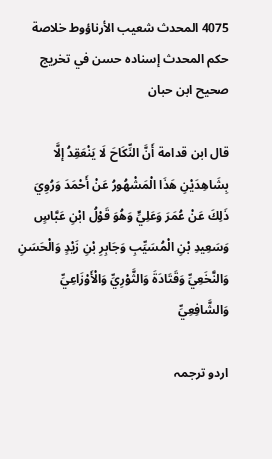4075 المحدث شعيب الأرناؤوط خلاصة حكم المحدث إسناده حسن في تخريج صحيح ابن حبان

قال ابن قدامة أَنَّ النِّكَاحَ لَا يَنْعَقِدُ إلَّا بِشَاهِدَيْنِ هَذَا الْمَشْهُورُ عَنْ أَحْمَدَ وَرُوِيَ ذَلِكَ عَنْ عُمَرَ وَعَلِيٍّ وَهُوَ قَوْلُ ابْنِ عَبَّاسٍ وَسَعِيدِ بْنِ الْمُسَيِّبِ وَجَابِرِ بْنِ زَيْدٍ وَالْحَسَنِ وَالنَّخَعِيِّ وَقَتَادَةَ وَالثَّوْرِيِّ وَالْأَوْزَاعِيِّ وَالشَّافِعِيِّ

اردو ترجمہ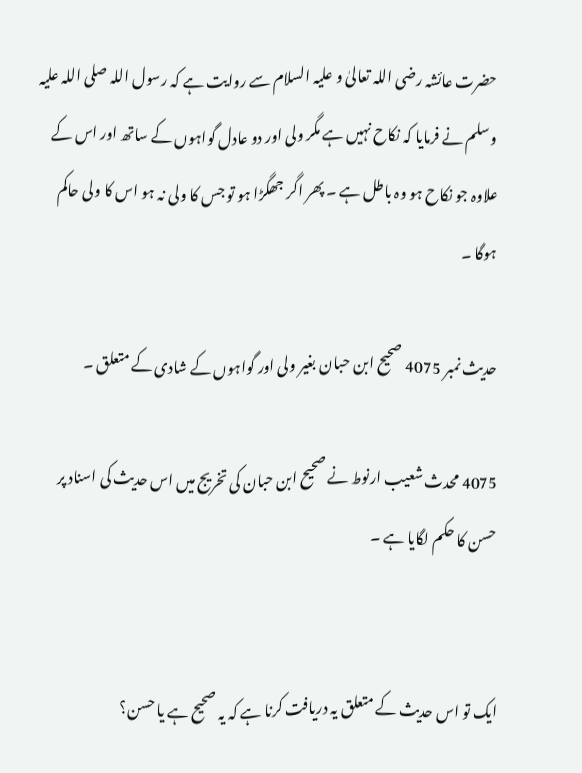حضرت عائشہ رضی اللہ تعالیٰ و علیہ السلام سے روایت ہے کہ رسول اللہ صلی اللہ علیہ وسلم نے فرمایا کہ نکاح نہیں ہے مگر ولی اور دو عادل گواہوں کے ساتھ اور اس کے علاوہ جو نکاح ہو وہ باطل ہے ۔ پھر اگر جھگڑا ہو تو جس کا ولی نہ ہو اس کا ولی حاکم ہوگا ۔

حدیث نمبر 4075 صحیح ابن حبان بغیر ولی اور گواہوں کے شادی کے متعلق ۔

4075 محدث شعیب ارنوط نے صحیح ابن حبان کی تخریج میں اس حدیث کی اسناد پر حسن کا حکم لگایا ہے ۔


ایک تو اس حدیث کے متعلق یہ دریافت کرنا ہے کہ یہ صحیح ہے یا حسن؟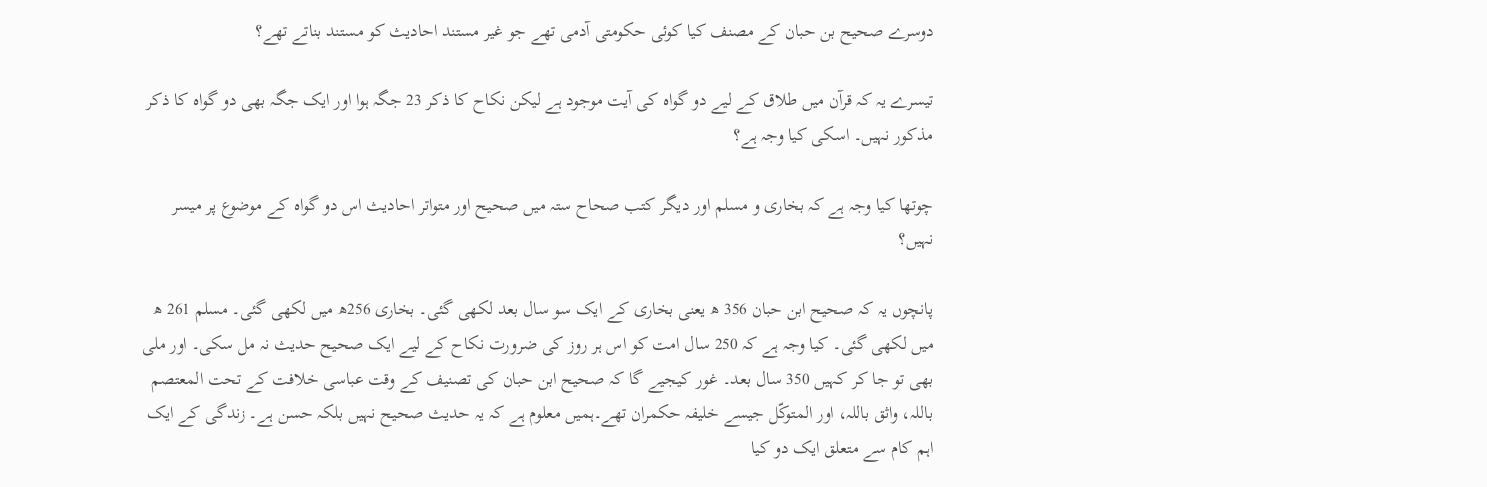دوسرے صحیح بن حبان کے مصنف کیا کوئی حکومتی آدمی تھے جو غیر مستند احادیث کو مستند بناتے تھے؟

تیسرے یہ کہ قرآن میں طلاق کے لیے دو گواہ کی آیت موجود ہے لیکن نکاح کا ذکر 23 جگہ ہوا اور ایک جگہ بھی دو گواہ کا ذکر مذکور نہیں۔ اسکی کیا وجہ ہے؟

چوتھا کیا وجہ ہے کہ بخاری و مسلم اور دیگر کتب صحاح ستہ میں صحیح اور متواتر احادیث اس دو گواہ کے موضوع پر میسر نہیں؟

پانچوں یہ کہ صحیح ابن حبان 356 ھ یعنی بخاری کے ایک سو سال بعد لکھی گئی۔ بخاری 256ھ میں لکھی گئی۔ مسلم 261 ھ میں لکھی گئی۔ کیا وجہ ہے کہ 250 سال امت کو اس ہر روز کی ضرورت نکاح کے لیے ایک صحیح حدیث نہ مل سکی۔ اور ملی بھی تو جا کر کہیں 350 سال بعد۔ غور کیجیے گا کہ صحیح ابن حبان کی تصنیف کے وقت عباسی خلافت کے تحت المعتصم باللہ، واثق باللہ، اور المتوكّل جیسے خلیفہ حکمران تھے۔ہمیں معلوم ہے کہ یہ حدیث صحیح نہیں بلکہ حسن ہے۔ زندگی کے ایک اہم کام سے متعلق ایک دو کیا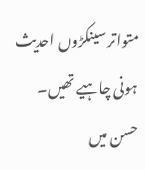متواتر سینکڑوں احدیث ہونی چاہیے تھیں۔ حسن میں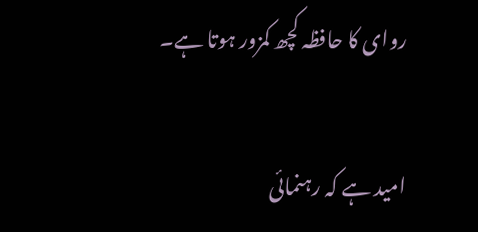روای کا حافظہ کچھ کمزور ہوتا ہے۔

امید ہے کہ رہنمائی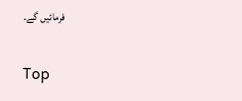فرمائیں گے۔

Top